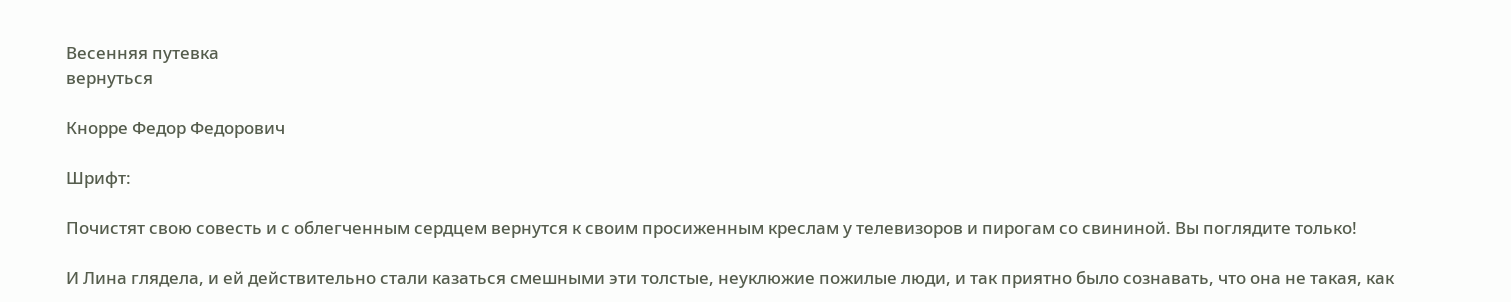Весенняя путевка
вернуться

Кнорре Федор Федорович

Шрифт:

Почистят свою совесть и с облегченным сердцем вернутся к своим просиженным креслам у телевизоров и пирогам со свининой. Вы поглядите только!

И Лина глядела, и ей действительно стали казаться смешными эти толстые, неуклюжие пожилые люди, и так приятно было сознавать, что она не такая, как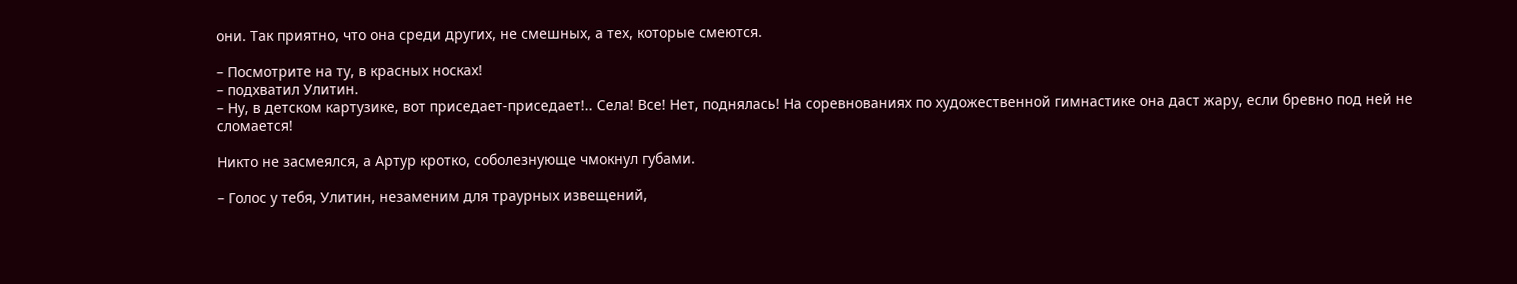они. Так приятно, что она среди других, не смешных, а тех, которые смеются.

– Посмотрите на ту, в красных носках!
– подхватил Улитин.
– Ну, в детском картузике, вот приседает-приседает!.. Села! Все! Нет, поднялась! На соревнованиях по художественной гимнастике она даст жару, если бревно под ней не сломается!

Никто не засмеялся, а Артур кротко, соболезнующе чмокнул губами.

– Голос у тебя, Улитин, незаменим для траурных извещений,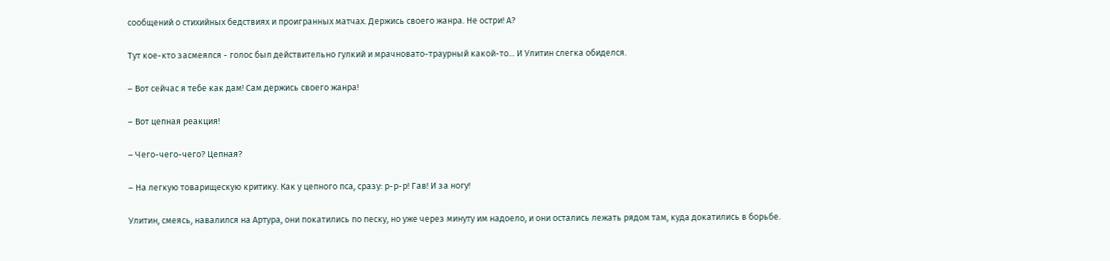сообщений о стихийных бедствиях и проигранных матчах. Держись своего жанра. Не остри! А?

Тут кое-кто засмеялся - голос был действительно гулкий и мрачновато-траурный какой-то... И Улитин слегка обиделся.

– Вот сейчас я тебе как дам! Сам держись своего жанра!

– Вот цепная реакция!

– Чего-чего-чего? Цепная?

– На легкую товарищескую критику. Как у цепного пса, сразу: р-р-р! Гав! И за ногу!

Улитин, смеясь, навалился на Артура, они покатились по песку, но уже через минуту им надоело, и они остались лежать рядом там, куда докатились в борьбе.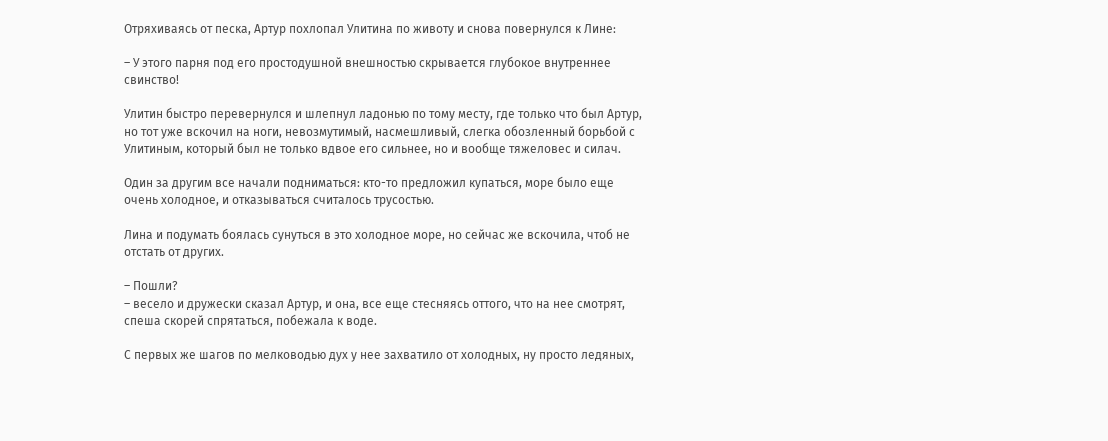Отряхиваясь от песка, Артур похлопал Улитина по животу и снова повернулся к Лине:

– У этого парня под его простодушной внешностью скрывается глубокое внутреннее свинство!

Улитин быстро перевернулся и шлепнул ладонью по тому месту, где только что был Артур, но тот уже вскочил на ноги, невозмутимый, насмешливый, слегка обозленный борьбой с Улитиным, который был не только вдвое его сильнее, но и вообще тяжеловес и силач.

Один за другим все начали подниматься: кто-то предложил купаться, море было еще очень холодное, и отказываться считалось трусостью.

Лина и подумать боялась сунуться в это холодное море, но сейчас же вскочила, чтоб не отстать от других.

– Пошли?
– весело и дружески сказал Артур, и она, все еще стесняясь оттого, что на нее смотрят, спеша скорей спрятаться, побежала к воде.

С первых же шагов по мелководью дух у нее захватило от холодных, ну просто ледяных,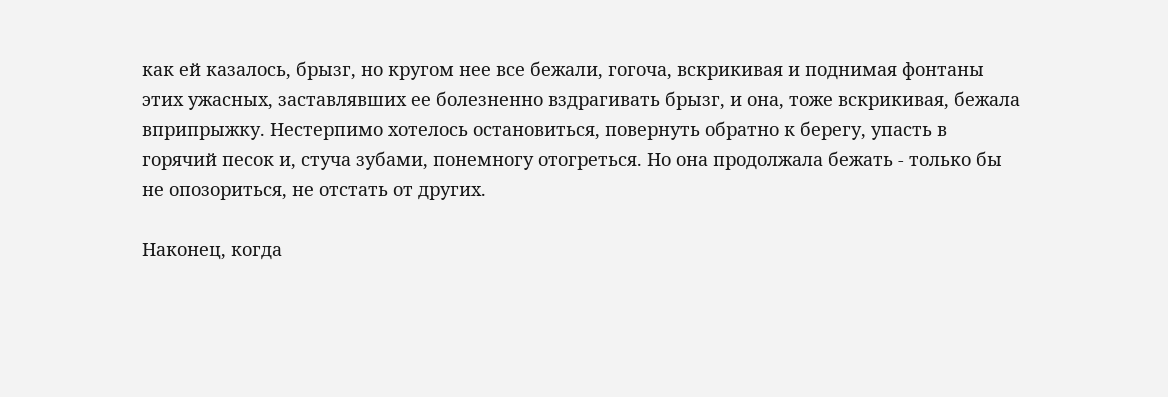как ей казалось, брызг, но кругом нее все бежали, гогоча, вскрикивая и поднимая фонтаны этих ужасных, заставлявших ее болезненно вздрагивать брызг, и она, тоже вскрикивая, бежала вприпрыжку. Нестерпимо хотелось остановиться, повернуть обратно к берегу, упасть в горячий песок и, стуча зубами, понемногу отогреться. Но она продолжала бежать - только бы не опозориться, не отстать от других.

Наконец, когда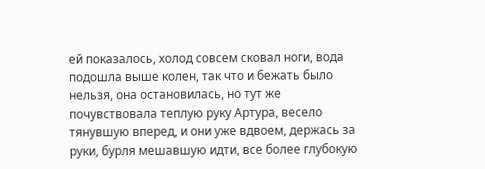ей показалось, холод совсем сковал ноги, вода подошла выше колен, так что и бежать было нельзя, она остановилась, но тут же почувствовала теплую руку Артура, весело тянувшую вперед, и они уже вдвоем, держась за руки, бурля мешавшую идти, все более глубокую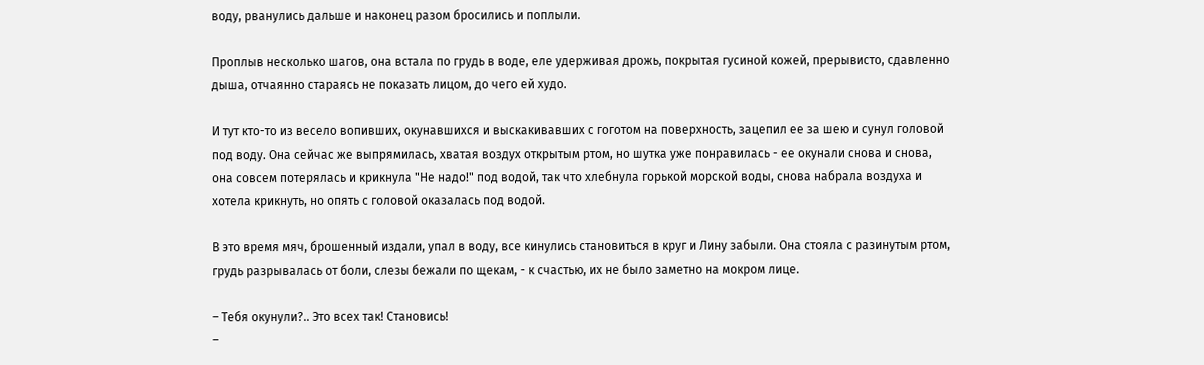воду, рванулись дальше и наконец разом бросились и поплыли.

Проплыв несколько шагов, она встала по грудь в воде, еле удерживая дрожь, покрытая гусиной кожей, прерывисто, сдавленно дыша, отчаянно стараясь не показать лицом, до чего ей худо.

И тут кто-то из весело вопивших, окунавшихся и выскакивавших с гоготом на поверхность, зацепил ее за шею и сунул головой под воду. Она сейчас же выпрямилась, хватая воздух открытым ртом, но шутка уже понравилась - ее окунали снова и снова, она совсем потерялась и крикнула "Не надо!" под водой, так что хлебнула горькой морской воды, снова набрала воздуха и хотела крикнуть, но опять с головой оказалась под водой.

В это время мяч, брошенный издали, упал в воду, все кинулись становиться в круг и Лину забыли. Она стояла с разинутым ртом, грудь разрывалась от боли, слезы бежали по щекам, - к счастью, их не было заметно на мокром лице.

– Тебя окунули?.. Это всех так! Становись!
–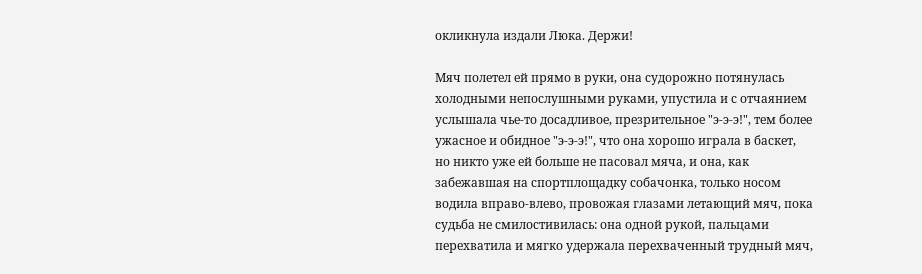окликнула издали Люка. Держи!

Мяч полетел ей прямо в руки, она судорожно потянулась холодными непослушными руками, упустила и с отчаянием услышала чье-то досадливое, презрительное "э-э-э!", тем более ужасное и обидное "э-э-э!", что она хорошо играла в баскет, но никто уже ей больше не пасовал мяча, и она, как забежавшая на спортплощадку собачонка, только носом водила вправо-влево, провожая глазами летающий мяч, пока судьба не смилостивилась: она одной рукой, пальцами перехватила и мягко удержала перехваченный трудный мяч,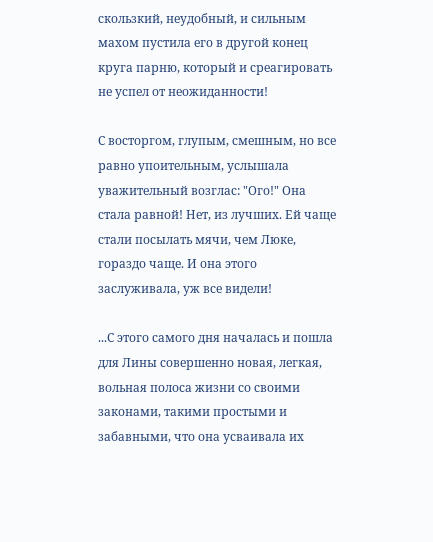скользкий, неудобный, и сильным махом пустила его в другой конец круга парню, который и среагировать не успел от неожиданности!

С восторгом, глупым, смешным, но все равно упоительным, услышала уважительный возглас: "Ого!" Она стала равной! Нет, из лучших. Ей чаще стали посылать мячи, чем Люке, гораздо чаще. И она этого заслуживала, уж все видели!

...С этого самого дня началась и пошла для Лины совершенно новая, легкая, вольная полоса жизни со своими законами, такими простыми и забавными, что она усваивала их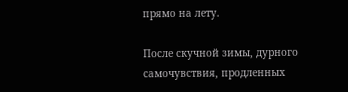прямо на лету.

После скучной зимы, дурного самочувствия, продленных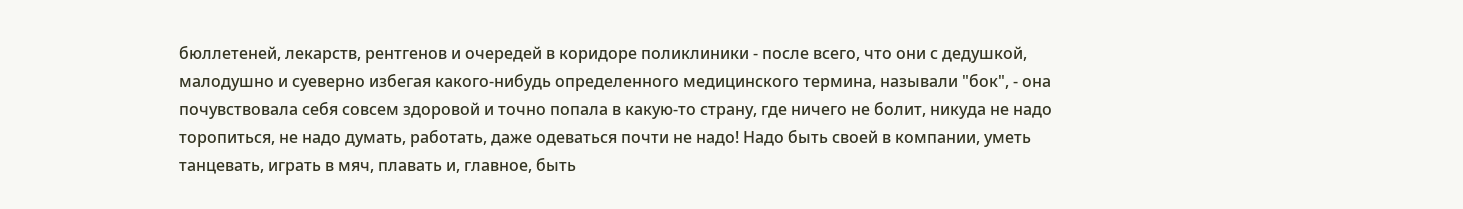бюллетеней, лекарств, рентгенов и очередей в коридоре поликлиники - после всего, что они с дедушкой, малодушно и суеверно избегая какого-нибудь определенного медицинского термина, называли "бок", - она почувствовала себя совсем здоровой и точно попала в какую-то страну, где ничего не болит, никуда не надо торопиться, не надо думать, работать, даже одеваться почти не надо! Надо быть своей в компании, уметь танцевать, играть в мяч, плавать и, главное, быть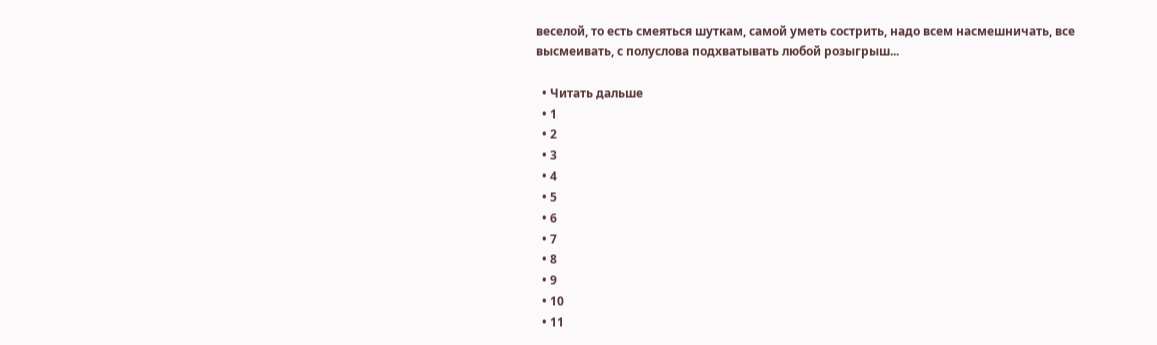веселой, то есть смеяться шуткам, самой уметь сострить, надо всем насмешничать, все высмеивать, с полуслова подхватывать любой розыгрыш...

  • Читать дальше
  • 1
  • 2
  • 3
  • 4
  • 5
  • 6
  • 7
  • 8
  • 9
  • 10
  • 11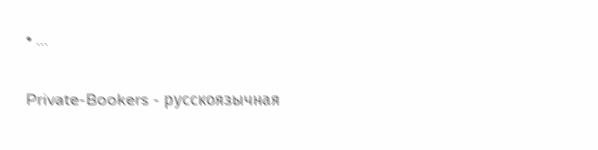• ...

Private-Bookers - русскоязычная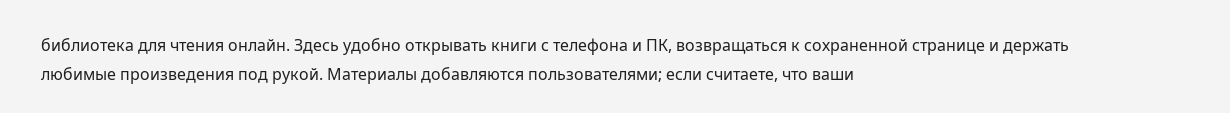библиотека для чтения онлайн. Здесь удобно открывать книги с телефона и ПК, возвращаться к сохраненной странице и держать любимые произведения под рукой. Материалы добавляются пользователями; если считаете, что ваши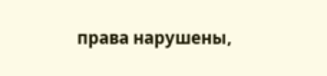права нарушены,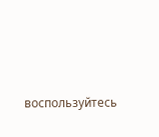воспользуйтесь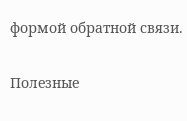формой обратной связи.

Полезные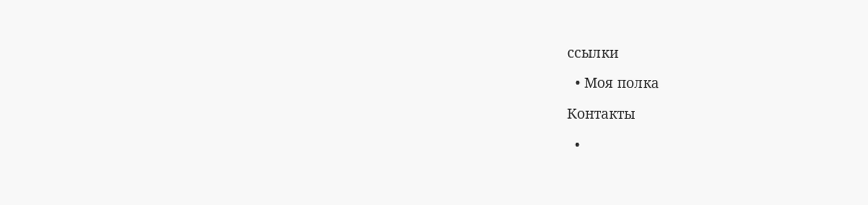ссылки

  • Моя полка

Контакты

  •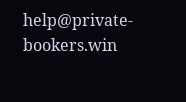help@private-bookers.win